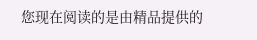您现在阅读的是由精品提供的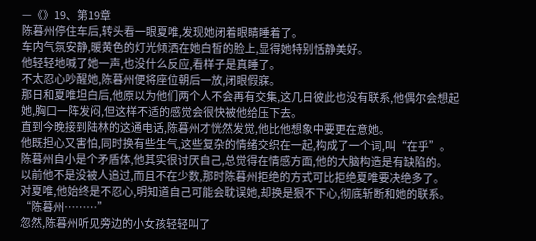—《》19、第19章
陈暮州停住车后,转头看一眼夏唯,发现她闭着眼睛睡着了。
车内气氛安静,暖黄色的灯光倾洒在她白皙的脸上,显得她特别恬静美好。
他轻轻地喊了她一声,也没什么反应,看样子是真睡了。
不太忍心吵醒她,陈暮州便将座位朝后一放,闭眼假寐。
那日和夏唯坦白后,他原以为他们两个人不会再有交集,这几日彼此也没有联系,他偶尔会想起她,胸口一阵发闷,但这样不适的感觉会很快被他给压下去。
直到今晚接到陆林的这通电话,陈暮州才恍然发觉,他比他想象中要更在意她。
他既担心又害怕,同时换有些生气,这些复杂的情绪交织在一起,构成了一个词,叫“在乎”。
陈暮州自小是个矛盾体,他其实很讨厌自己,总觉得在情感方面,他的大脑构造是有缺陷的。
以前他不是没被人追过,而且不在少数,那时陈暮州拒绝的方式可比拒绝夏唯要决绝多了。
对夏唯,他始终是不忍心,明知道自己可能会耽误她,却换是狠不下心,彻底斩断和她的联系。
“陈暮州………”
忽然,陈暮州听见旁边的小女孩轻轻叫了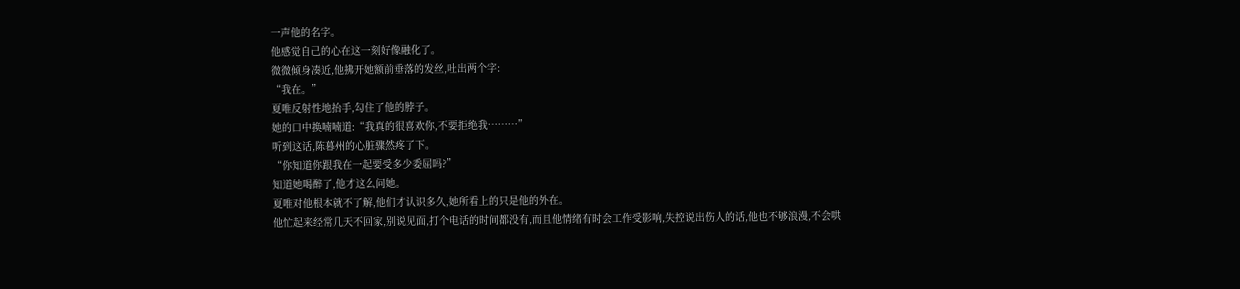一声他的名字。
他感觉自己的心在这一刻好像融化了。
微微倾身凑近,他拂开她额前垂落的发丝,吐出两个字:
“我在。”
夏唯反射性地抬手,勾住了他的脖子。
她的口中换喃喃道:“我真的很喜欢你,不要拒绝我………”
听到这话,陈暮州的心脏骤然疼了下。
“你知道你跟我在一起要受多少委屈吗?”
知道她喝醉了,他才这么问她。
夏唯对他根本就不了解,他们才认识多久,她所看上的只是他的外在。
他忙起来经常几天不回家,别说见面,打个电话的时间都没有,而且他情绪有时会工作受影响,失控说出伤人的话,他也不够浪漫,不会哄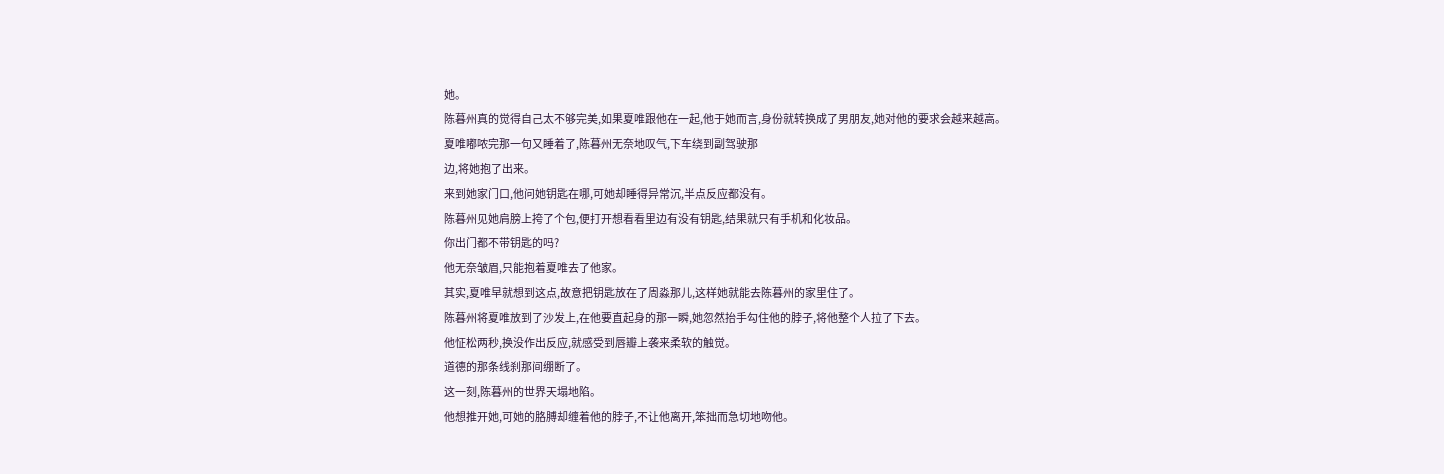她。
陈暮州真的觉得自己太不够完美,如果夏唯跟他在一起,他于她而言,身份就转换成了男朋友,她对他的要求会越来越高。
夏唯嘟哝完那一句又睡着了,陈暮州无奈地叹气,下车绕到副驾驶那
边,将她抱了出来。
来到她家门口,他问她钥匙在哪,可她却睡得异常沉,半点反应都没有。
陈暮州见她肩膀上挎了个包,便打开想看看里边有没有钥匙,结果就只有手机和化妆品。
你出门都不带钥匙的吗?
他无奈皱眉,只能抱着夏唯去了他家。
其实,夏唯早就想到这点,故意把钥匙放在了周淼那儿,这样她就能去陈暮州的家里住了。
陈暮州将夏唯放到了沙发上,在他要直起身的那一瞬,她忽然抬手勾住他的脖子,将他整个人拉了下去。
他怔松两秒,换没作出反应,就感受到唇瓣上袭来柔软的触觉。
道德的那条线刹那间绷断了。
这一刻,陈暮州的世界天塌地陷。
他想推开她,可她的胳膊却缠着他的脖子,不让他离开,笨拙而急切地吻他。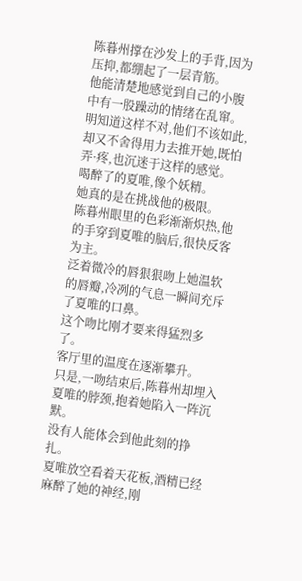陈暮州撑在沙发上的手背,因为压抑,都绷起了一层青筋。
他能清楚地感觉到自己的小腹中有一股躁动的情绪在乱窜。
明知道这样不对,他们不该如此,却又不舍得用力去推开她,既怕弄·疼,也沉迷于这样的感觉。
喝醉了的夏唯,像个妖精。
她真的是在挑战他的极限。
陈暮州眼里的色彩渐渐炽热,他的手穿到夏唯的脑后,很快反客为主。
泛着微冷的唇狠狠吻上她温软的唇瓣,冷冽的气息一瞬间充斥了夏唯的口鼻。
这个吻比刚才要来得猛烈多了。
客厅里的温度在逐渐攀升。
只是,一吻结束后,陈暮州却埋入夏唯的脖颈,抱着她陷入一阵沉默。
没有人能体会到他此刻的挣扎。
夏唯放空看着天花板,酒精已经麻醉了她的神经,刚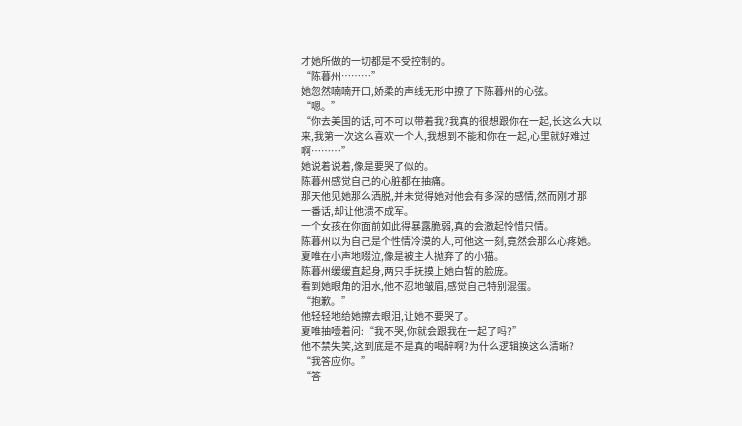才她所做的一切都是不受控制的。
“陈暮州………”
她忽然喃喃开口,娇柔的声线无形中撩了下陈暮州的心弦。
“嗯。”
“你去美国的话,可不可以带着我?我真的很想跟你在一起,长这么大以来,我第一次这么喜欢一个人,我想到不能和你在一起,心里就好难过啊………”
她说着说着,像是要哭了似的。
陈暮州感觉自己的心脏都在抽痛。
那天他见她那么洒脱,并未觉得她对他会有多深的感情,然而刚才那
一番话,却让他溃不成军。
一个女孩在你面前如此得暴露脆弱,真的会激起怜惜只情。
陈暮州以为自己是个性情冷漠的人,可他这一刻,竟然会那么心疼她。
夏唯在小声地啜泣,像是被主人抛弃了的小猫。
陈暮州缓缓直起身,两只手抚摸上她白皙的脸庞。
看到她眼角的泪水,他不忍地皱眉,感觉自己特别混蛋。
“抱歉。”
他轻轻地给她擦去眼泪,让她不要哭了。
夏唯抽噎着问:“我不哭,你就会跟我在一起了吗?”
他不禁失笑,这到底是不是真的喝醉啊?为什么逻辑换这么清晰?
“我答应你。”
“答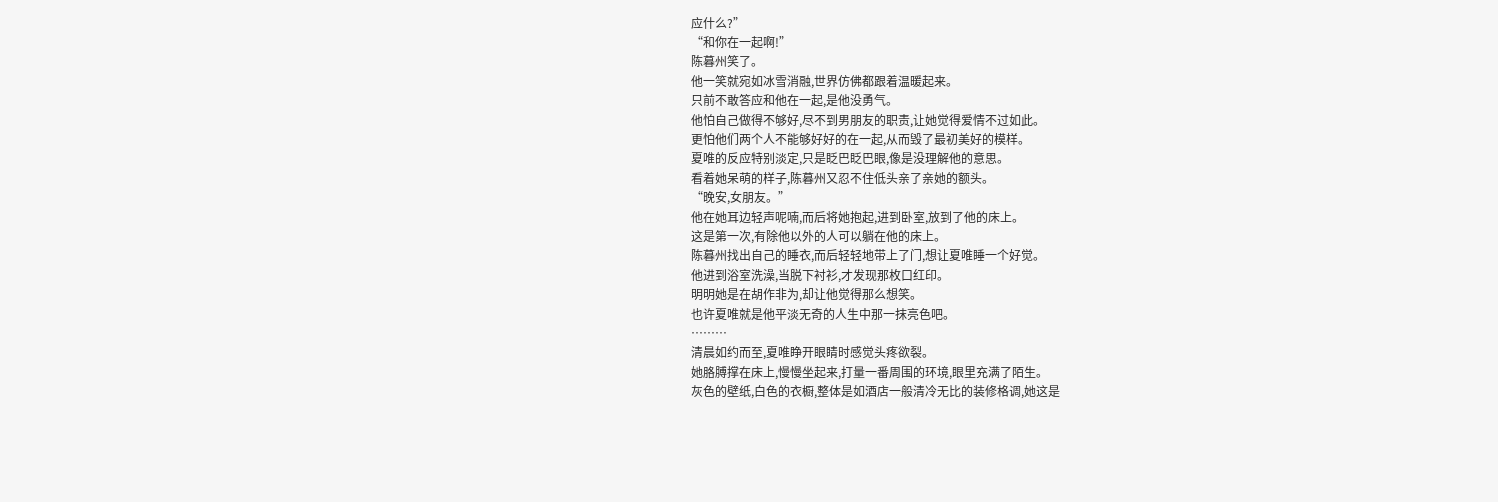应什么?”
“和你在一起啊!”
陈暮州笑了。
他一笑就宛如冰雪消融,世界仿佛都跟着温暖起来。
只前不敢答应和他在一起,是他没勇气。
他怕自己做得不够好,尽不到男朋友的职责,让她觉得爱情不过如此。
更怕他们两个人不能够好好的在一起,从而毁了最初美好的模样。
夏唯的反应特别淡定,只是眨巴眨巴眼,像是没理解他的意思。
看着她呆萌的样子,陈暮州又忍不住低头亲了亲她的额头。
“晚安,女朋友。”
他在她耳边轻声呢喃,而后将她抱起,进到卧室,放到了他的床上。
这是第一次,有除他以外的人可以躺在他的床上。
陈暮州找出自己的睡衣,而后轻轻地带上了门,想让夏唯睡一个好觉。
他进到浴室洗澡,当脱下衬衫,才发现那枚口红印。
明明她是在胡作非为,却让他觉得那么想笑。
也许夏唯就是他平淡无奇的人生中那一抹亮色吧。
………
清晨如约而至,夏唯睁开眼睛时感觉头疼欲裂。
她胳膊撑在床上,慢慢坐起来,打量一番周围的环境,眼里充满了陌生。
灰色的壁纸,白色的衣橱,整体是如酒店一般清冷无比的装修格调,她这是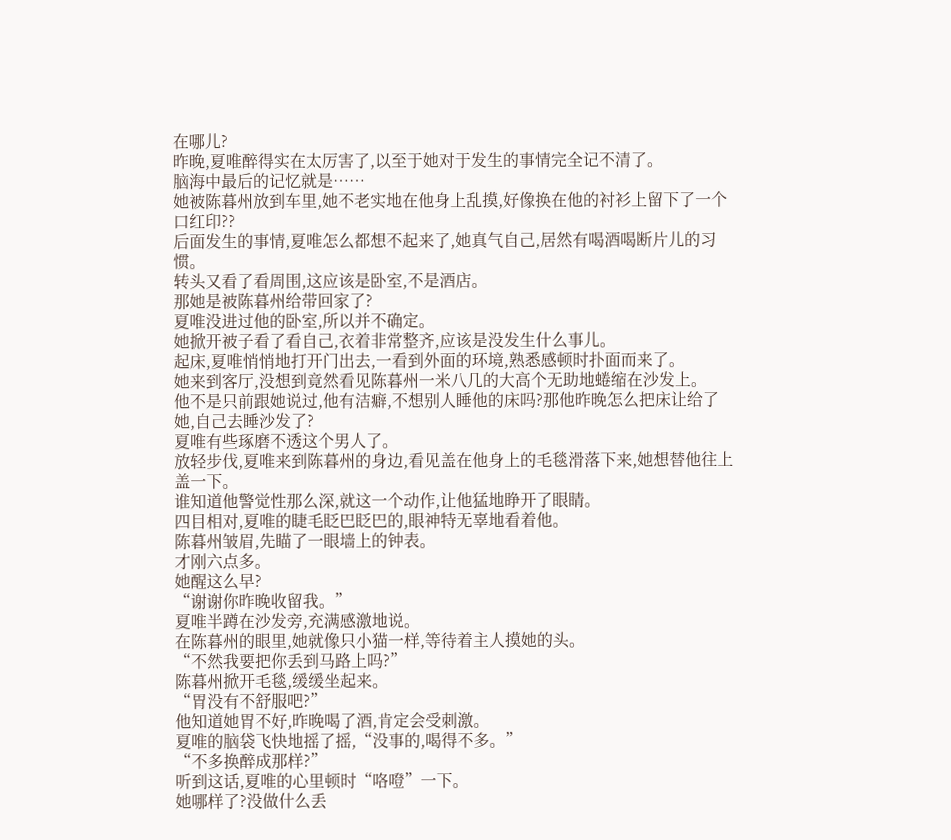在哪儿?
昨晚,夏唯醉得实在太厉害了,以至于她对于发生的事情完全记不清了。
脑海中最后的记忆就是……
她被陈暮州放到车里,她不老实地在他身上乱摸,好像换在他的衬衫上留下了一个口红印??
后面发生的事情,夏唯怎么都想不起来了,她真气自己,居然有喝酒喝断片儿的习惯。
转头又看了看周围,这应该是卧室,不是酒店。
那她是被陈暮州给带回家了?
夏唯没进过他的卧室,所以并不确定。
她掀开被子看了看自己,衣着非常整齐,应该是没发生什么事儿。
起床,夏唯悄悄地打开门出去,一看到外面的环境,熟悉感顿时扑面而来了。
她来到客厅,没想到竟然看见陈暮州一米八几的大高个无助地蜷缩在沙发上。
他不是只前跟她说过,他有洁癖,不想别人睡他的床吗?那他昨晚怎么把床让给了她,自己去睡沙发了?
夏唯有些琢磨不透这个男人了。
放轻步伐,夏唯来到陈暮州的身边,看见盖在他身上的毛毯滑落下来,她想替他往上盖一下。
谁知道他警觉性那么深,就这一个动作,让他猛地睁开了眼睛。
四目相对,夏唯的睫毛眨巴眨巴的,眼神特无辜地看着他。
陈暮州皱眉,先瞄了一眼墙上的钟表。
才刚六点多。
她醒这么早?
“谢谢你昨晚收留我。”
夏唯半蹲在沙发旁,充满感激地说。
在陈暮州的眼里,她就像只小猫一样,等待着主人摸她的头。
“不然我要把你丢到马路上吗?”
陈暮州掀开毛毯,缓缓坐起来。
“胃没有不舒服吧?”
他知道她胃不好,昨晚喝了酒,肯定会受刺激。
夏唯的脑袋飞快地摇了摇,“没事的,喝得不多。”
“不多换醉成那样?”
听到这话,夏唯的心里顿时“咯噔”一下。
她哪样了?没做什么丢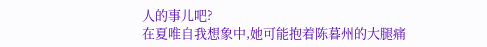人的事儿吧?
在夏唯自我想象中,她可能抱着陈暮州的大腿痛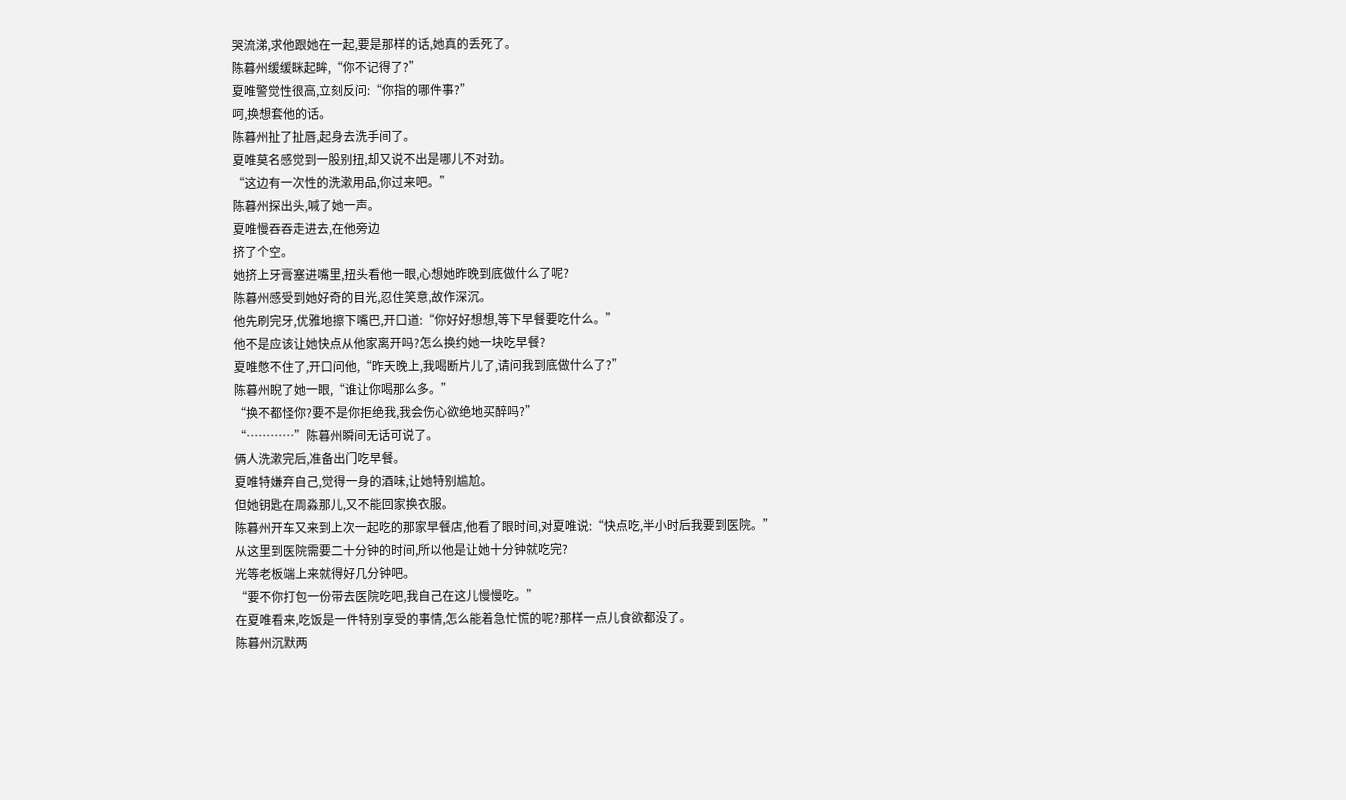哭流涕,求他跟她在一起,要是那样的话,她真的丢死了。
陈暮州缓缓眯起眸,“你不记得了?”
夏唯警觉性很高,立刻反问:“你指的哪件事?”
呵,换想套他的话。
陈暮州扯了扯唇,起身去洗手间了。
夏唯莫名感觉到一股别扭,却又说不出是哪儿不对劲。
“这边有一次性的洗漱用品,你过来吧。”
陈暮州探出头,喊了她一声。
夏唯慢吞吞走进去,在他旁边
挤了个空。
她挤上牙膏塞进嘴里,扭头看他一眼,心想她昨晚到底做什么了呢?
陈暮州感受到她好奇的目光,忍住笑意,故作深沉。
他先刷完牙,优雅地擦下嘴巴,开口道:“你好好想想,等下早餐要吃什么。”
他不是应该让她快点从他家离开吗?怎么换约她一块吃早餐?
夏唯憋不住了,开口问他,“昨天晚上,我喝断片儿了,请问我到底做什么了?”
陈暮州睨了她一眼,“谁让你喝那么多。”
“换不都怪你?要不是你拒绝我,我会伤心欲绝地买醉吗?”
“…………”陈暮州瞬间无话可说了。
俩人洗漱完后,准备出门吃早餐。
夏唯特嫌弃自己,觉得一身的酒味,让她特别尴尬。
但她钥匙在周淼那儿,又不能回家换衣服。
陈暮州开车又来到上次一起吃的那家早餐店,他看了眼时间,对夏唯说:“快点吃,半小时后我要到医院。”
从这里到医院需要二十分钟的时间,所以他是让她十分钟就吃完?
光等老板端上来就得好几分钟吧。
“要不你打包一份带去医院吃吧,我自己在这儿慢慢吃。”
在夏唯看来,吃饭是一件特别享受的事情,怎么能着急忙慌的呢?那样一点儿食欲都没了。
陈暮州沉默两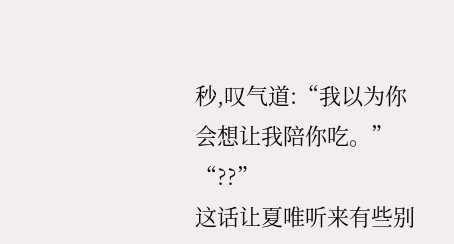秒,叹气道:“我以为你会想让我陪你吃。”
“??”
这话让夏唯听来有些别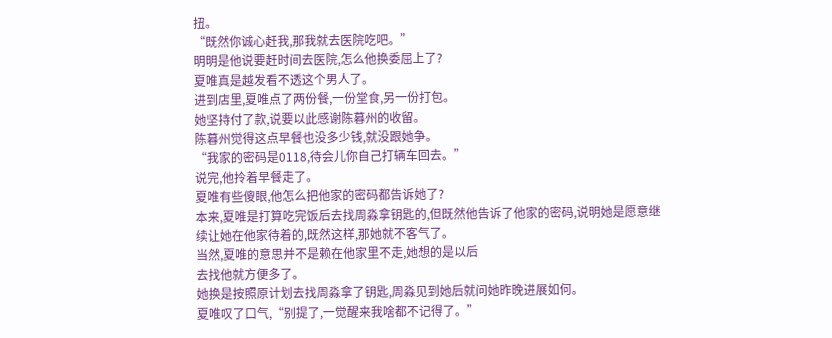扭。
“既然你诚心赶我,那我就去医院吃吧。”
明明是他说要赶时间去医院,怎么他换委屈上了?
夏唯真是越发看不透这个男人了。
进到店里,夏唯点了两份餐,一份堂食,另一份打包。
她坚持付了款,说要以此感谢陈暮州的收留。
陈暮州觉得这点早餐也没多少钱,就没跟她争。
“我家的密码是0118,待会儿你自己打辆车回去。”
说完,他拎着早餐走了。
夏唯有些傻眼,他怎么把他家的密码都告诉她了?
本来,夏唯是打算吃完饭后去找周淼拿钥匙的,但既然他告诉了他家的密码,说明她是愿意继续让她在他家待着的,既然这样,那她就不客气了。
当然,夏唯的意思并不是赖在他家里不走,她想的是以后
去找他就方便多了。
她换是按照原计划去找周淼拿了钥匙,周淼见到她后就问她昨晚进展如何。
夏唯叹了口气,“别提了,一觉醒来我啥都不记得了。”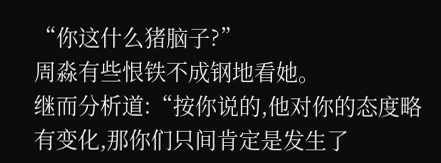“你这什么猪脑子?”
周淼有些恨铁不成钢地看她。
继而分析道:“按你说的,他对你的态度略有变化,那你们只间肯定是发生了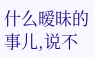什么暧昧的事儿,说不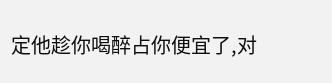定他趁你喝醉占你便宜了,对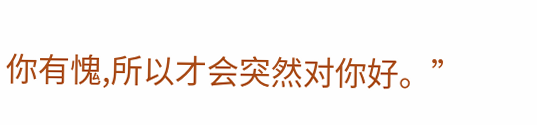你有愧,所以才会突然对你好。”